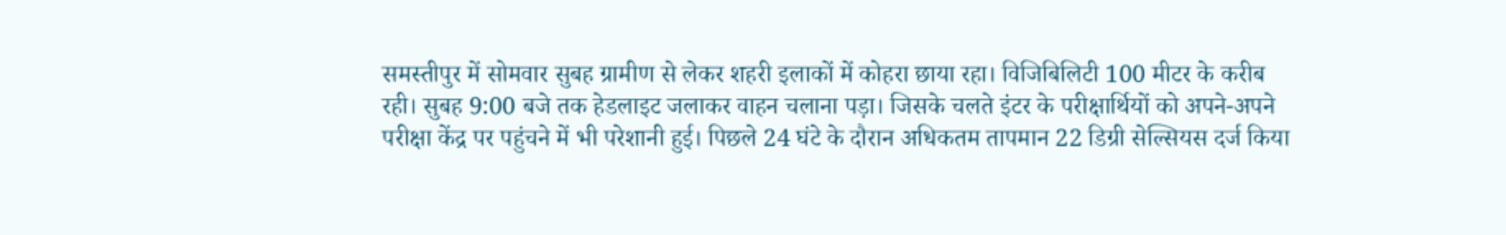समस्तीपुर में सोमवार सुबह ग्रामीण से लेकर शहरी इलाकों में कोहरा छाया रहा। विजिबिलिटी 100 मीटर के करीब रही। सुबह 9:00 बजे तक हेडलाइट जलाकर वाहन चलाना पड़ा। जिसके चलते इंटर के परीक्षार्थियों को अपने-अपने परीक्षा केंद्र पर पहुंचने में भी परेशानी हुई। पिछले 24 घंटे के दौरान अधिकतम तापमान 22 डिग्री सेल्सियस दर्ज किया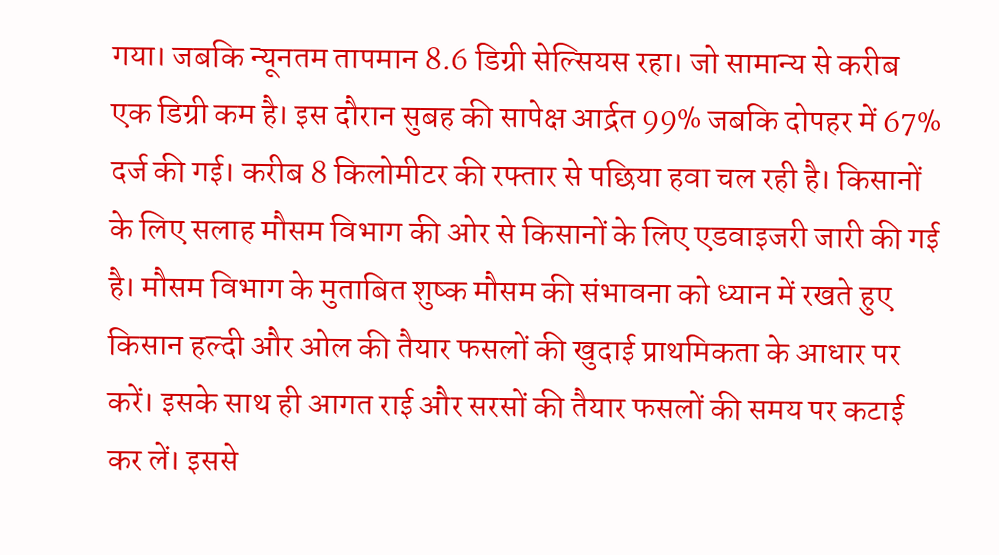गया। जबकि न्यूनतम तापमान 8.6 डिग्री सेल्सियस रहा। जो सामान्य से करीब एक डिग्री कम है। इस दौरान सुबह की सापेक्ष आर्द्रत 99% जबकि दोपहर में 67% दर्ज की गई। करीब 8 किलोमीटर की रफ्तार से पछिया हवा चल रही है। किसानों के लिए सलाह मौसम विभाग की ओर से किसानों के लिए एडवाइजरी जारी की गई है। मौसम विभाग के मुताबित शुष्क मौसम की संभावना को ध्यान में रखते हुए किसान हल्दी और ओल की तैयार फसलों की खुदाई प्राथमिकता के आधार पर करें। इसके साथ ही आगत राई और सरसों की तैयार फसलों की समय पर कटाई कर लें। इससे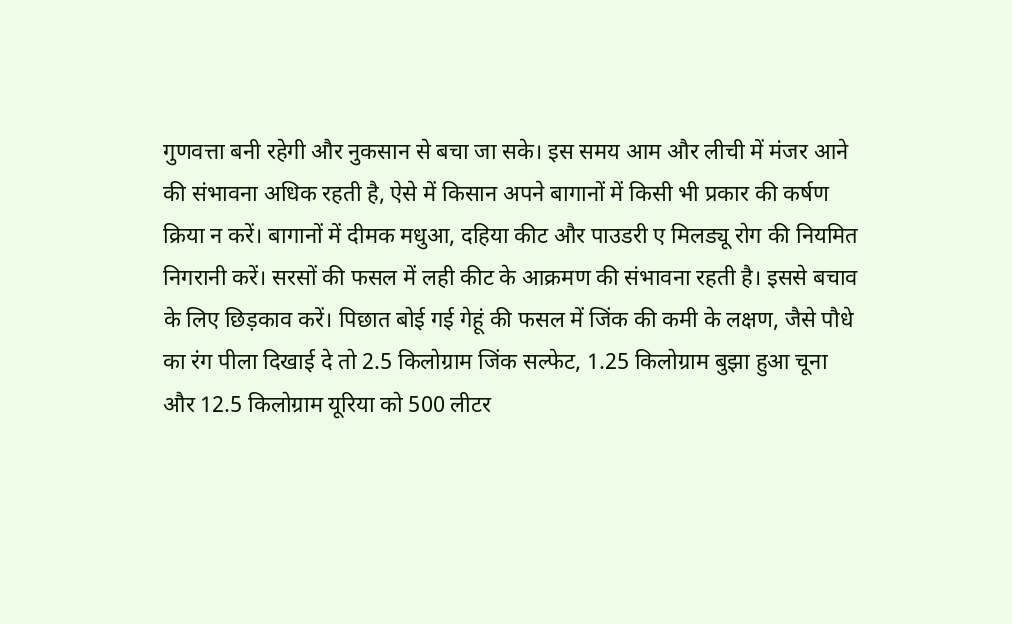गुणवत्ता बनी रहेगी और नुकसान से बचा जा सके। इस समय आम और लीची में मंजर आने की संभावना अधिक रहती है, ऐसे में किसान अपने बागानों में किसी भी प्रकार की कर्षण क्रिया न करें। बागानों में दीमक मधुआ, दहिया कीट और पाउडरी ए मिलड्यू रोग की नियमित निगरानी करें। सरसों की फसल में लही कीट के आक्रमण की संभावना रहती है। इससे बचाव के लिए छिड़काव करें। पिछात बोई गई गेहूं की फसल में जिंक की कमी के लक्षण, जैसे पौधे का रंग पीला दिखाई दे तो 2.5 किलोग्राम जिंक सल्फेट, 1.25 किलोग्राम बुझा हुआ चूना और 12.5 किलोग्राम यूरिया को 500 लीटर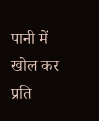पानी में खोल कर प्रति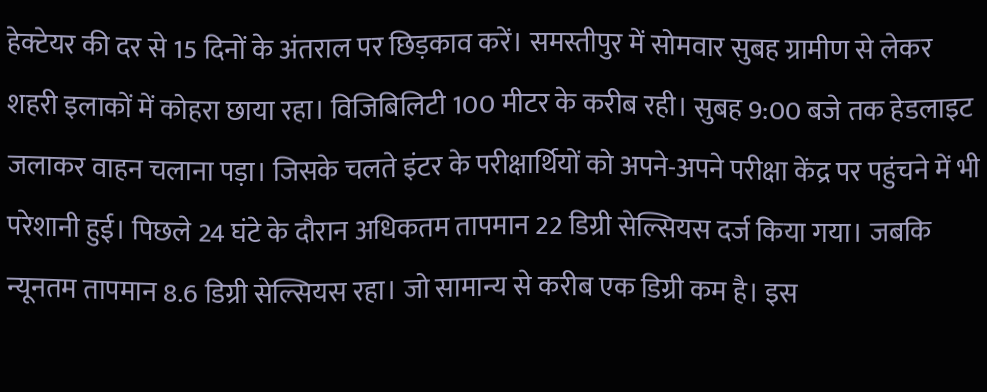हेक्टेयर की दर से 15 दिनों के अंतराल पर छिड़काव करें। समस्तीपुर में सोमवार सुबह ग्रामीण से लेकर शहरी इलाकों में कोहरा छाया रहा। विजिबिलिटी 100 मीटर के करीब रही। सुबह 9:00 बजे तक हेडलाइट जलाकर वाहन चलाना पड़ा। जिसके चलते इंटर के परीक्षार्थियों को अपने-अपने परीक्षा केंद्र पर पहुंचने में भी परेशानी हुई। पिछले 24 घंटे के दौरान अधिकतम तापमान 22 डिग्री सेल्सियस दर्ज किया गया। जबकि न्यूनतम तापमान 8.6 डिग्री सेल्सियस रहा। जो सामान्य से करीब एक डिग्री कम है। इस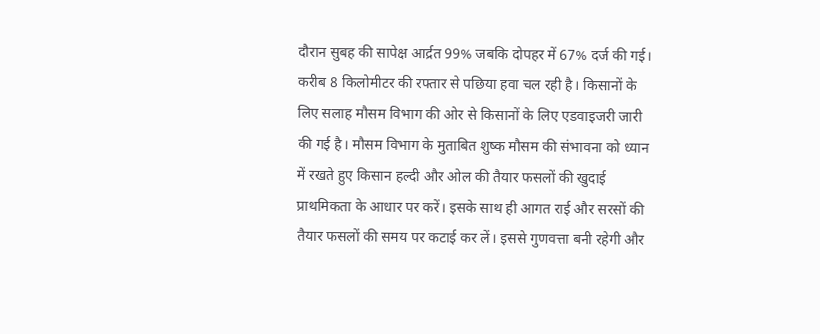दौरान सुबह की सापेक्ष आर्द्रत 99% जबकि दोपहर में 67% दर्ज की गई। करीब 8 किलोमीटर की रफ्तार से पछिया हवा चल रही है। किसानों के लिए सलाह मौसम विभाग की ओर से किसानों के लिए एडवाइजरी जारी की गई है। मौसम विभाग के मुताबित शुष्क मौसम की संभावना को ध्यान में रखते हुए किसान हल्दी और ओल की तैयार फसलों की खुदाई प्राथमिकता के आधार पर करें। इसके साथ ही आगत राई और सरसों की तैयार फसलों की समय पर कटाई कर लें। इससे गुणवत्ता बनी रहेगी और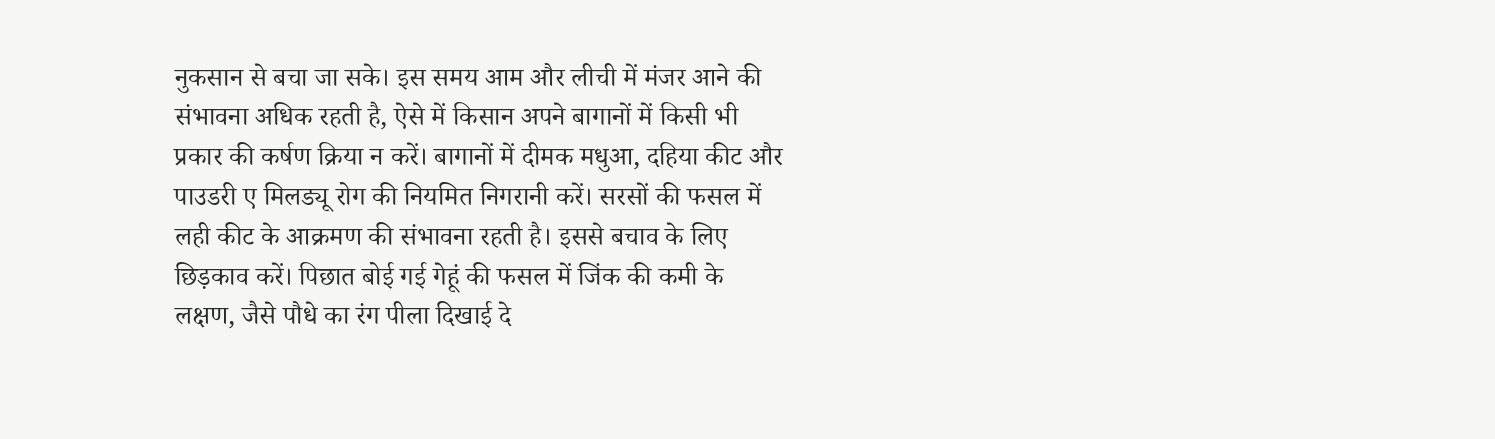नुकसान से बचा जा सके। इस समय आम और लीची में मंजर आने की संभावना अधिक रहती है, ऐसे में किसान अपने बागानों में किसी भी प्रकार की कर्षण क्रिया न करें। बागानों में दीमक मधुआ, दहिया कीट और पाउडरी ए मिलड्यू रोग की नियमित निगरानी करें। सरसों की फसल में लही कीट के आक्रमण की संभावना रहती है। इससे बचाव के लिए छिड़काव करें। पिछात बोई गई गेहूं की फसल में जिंक की कमी के लक्षण, जैसे पौधे का रंग पीला दिखाई दे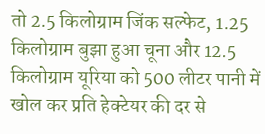तो 2.5 किलोग्राम जिंक सल्फेट, 1.25 किलोग्राम बुझा हुआ चूना और 12.5 किलोग्राम यूरिया को 500 लीटर पानी में खोल कर प्रति हेक्टेयर की दर से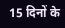15 दिनों के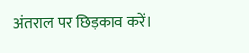अंतराल पर छिड़काव करें।